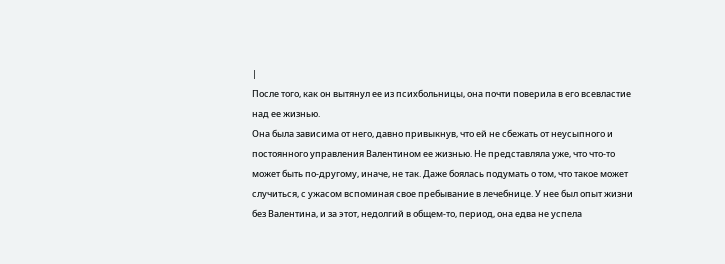|
После того, как он вытянул ее из психбольницы, она почти поверила в его всевластие над ее жизнью.
Она была зависима от него, давно привыкнув, что ей не сбежать от неусыпного и постоянного управления Валентином ее жизнью. Не представляла уже, что что-то может быть по-другому, иначе, не так. Даже боялась подумать о том, что такое может случиться, с ужасом вспоминая свое пребывание в лечебнице. У нее был опыт жизни без Валентина, и за этот, недолгий в общем-то, период, она едва не успела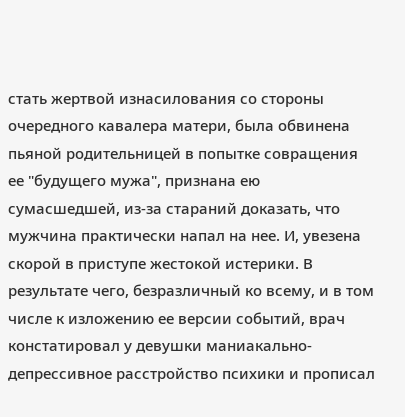стать жертвой изнасилования со стороны очередного кавалера матери, была обвинена пьяной родительницей в попытке совращения ее "будущего мужа", признана ею сумасшедшей, из-за стараний доказать, что мужчина практически напал на нее. И, увезена скорой в приступе жестокой истерики. В результате чего, безразличный ко всему, и в том числе к изложению ее версии событий, врач констатировал у девушки маниакально-депрессивное расстройство психики и прописал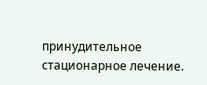принудительное стационарное лечение.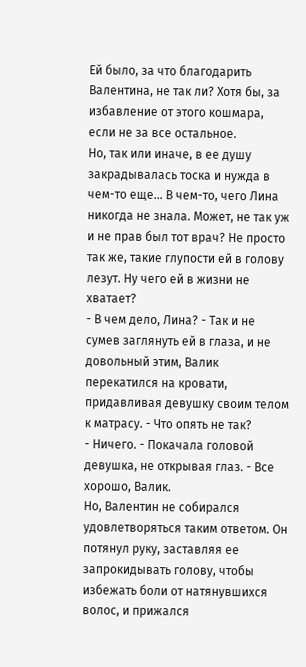Ей было, за что благодарить Валентина, не так ли? Хотя бы, за избавление от этого кошмара, если не за все остальное.
Но, так или иначе, в ее душу закрадывалась тоска и нужда в чем-то еще… В чем-то, чего Лина никогда не знала. Может, не так уж и не прав был тот врач? Не просто так же, такие глупости ей в голову лезут. Ну чего ей в жизни не хватает?
- В чем дело, Лина? - Так и не сумев заглянуть ей в глаза, и не довольный этим, Валик перекатился на кровати, придавливая девушку своим телом к матрасу. - Что опять не так?
- Ничего. - Покачала головой девушка, не открывая глаз. - Все хорошо, Валик.
Но, Валентин не собирался удовлетворяться таким ответом. Он потянул руку, заставляя ее запрокидывать голову, чтобы избежать боли от натянувшихся волос, и прижался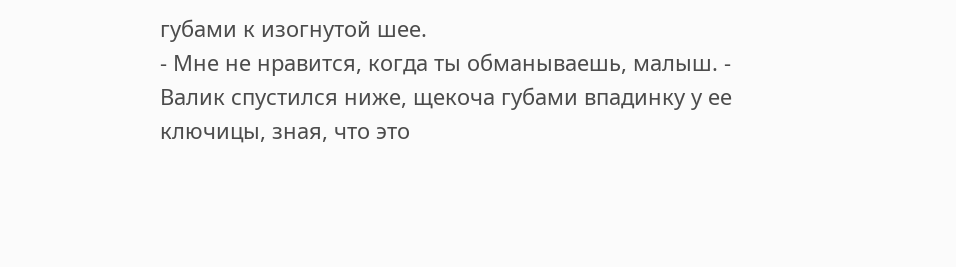губами к изогнутой шее.
- Мне не нравится, когда ты обманываешь, малыш. - Валик спустился ниже, щекоча губами впадинку у ее ключицы, зная, что это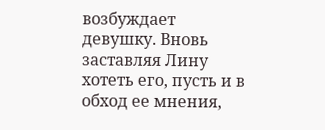возбуждает девушку. Вновь заставляя Лину хотеть его, пусть и в обход ее мнения,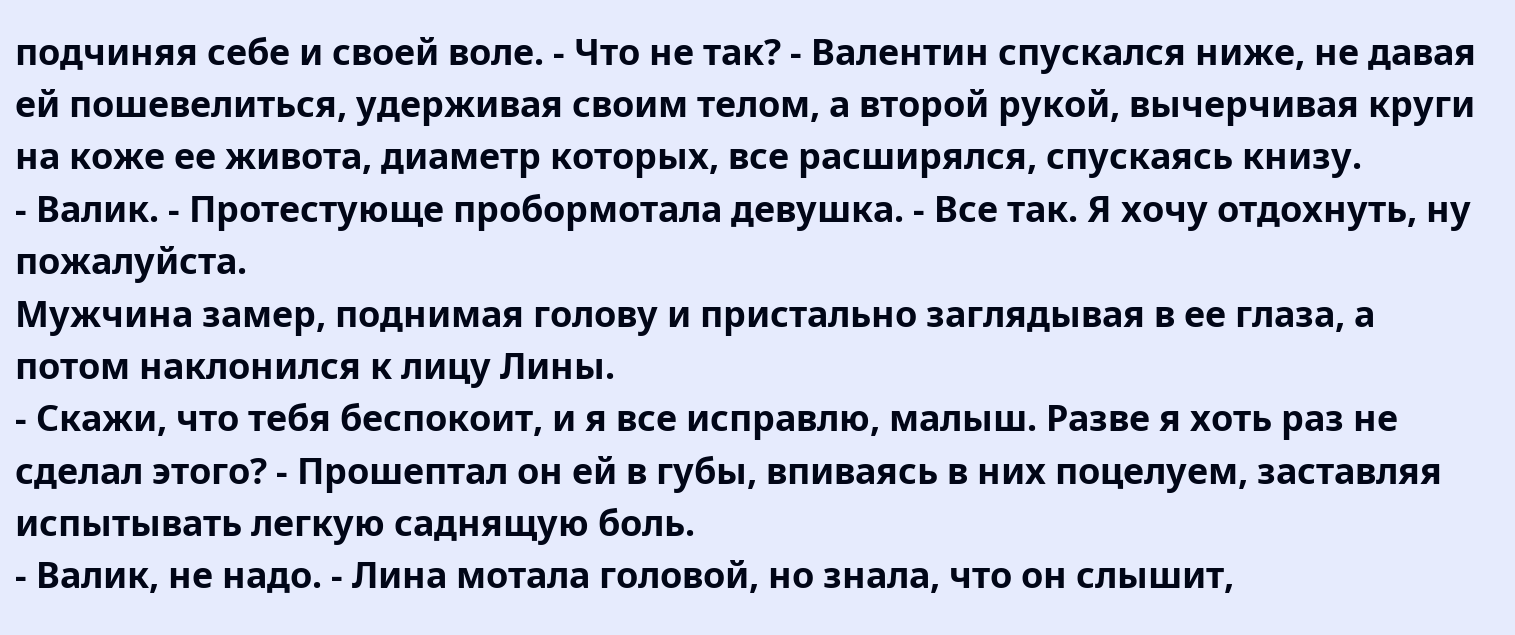подчиняя себе и своей воле. - Что не так? - Валентин спускался ниже, не давая ей пошевелиться, удерживая своим телом, а второй рукой, вычерчивая круги на коже ее живота, диаметр которых, все расширялся, спускаясь книзу.
- Валик. - Протестующе пробормотала девушка. - Все так. Я хочу отдохнуть, ну пожалуйста.
Мужчина замер, поднимая голову и пристально заглядывая в ее глаза, а потом наклонился к лицу Лины.
- Скажи, что тебя беспокоит, и я все исправлю, малыш. Разве я хоть раз не сделал этого? - Прошептал он ей в губы, впиваясь в них поцелуем, заставляя испытывать легкую саднящую боль.
- Валик, не надо. - Лина мотала головой, но знала, что он слышит,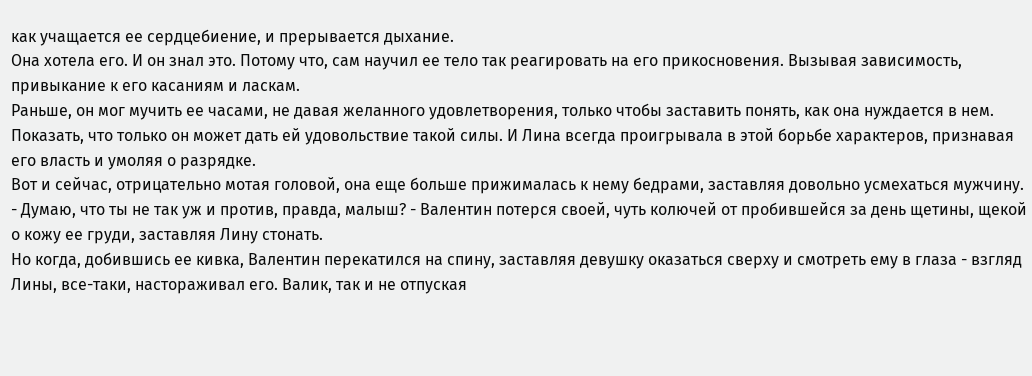как учащается ее сердцебиение, и прерывается дыхание.
Она хотела его. И он знал это. Потому что, сам научил ее тело так реагировать на его прикосновения. Вызывая зависимость, привыкание к его касаниям и ласкам.
Раньше, он мог мучить ее часами, не давая желанного удовлетворения, только чтобы заставить понять, как она нуждается в нем. Показать, что только он может дать ей удовольствие такой силы. И Лина всегда проигрывала в этой борьбе характеров, признавая его власть и умоляя о разрядке.
Вот и сейчас, отрицательно мотая головой, она еще больше прижималась к нему бедрами, заставляя довольно усмехаться мужчину.
- Думаю, что ты не так уж и против, правда, малыш? - Валентин потерся своей, чуть колючей от пробившейся за день щетины, щекой о кожу ее груди, заставляя Лину стонать.
Но когда, добившись ее кивка, Валентин перекатился на спину, заставляя девушку оказаться сверху и смотреть ему в глаза - взгляд Лины, все-таки, настораживал его. Валик, так и не отпуская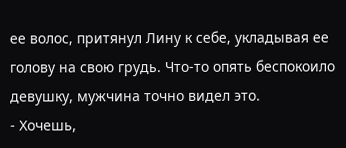ее волос, притянул Лину к себе, укладывая ее голову на свою грудь. Что-то опять беспокоило девушку, мужчина точно видел это.
- Хочешь,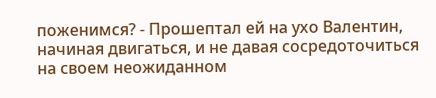поженимся? - Прошептал ей на ухо Валентин, начиная двигаться, и не давая сосредоточиться на своем неожиданном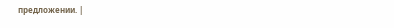предложении. |